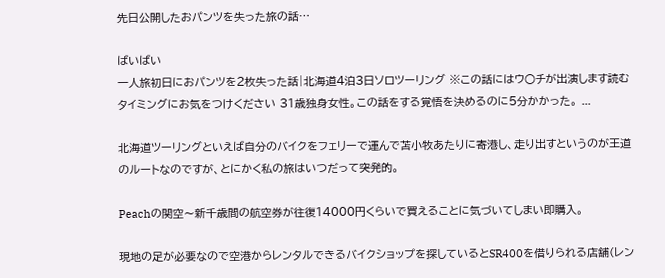先日公開したおパンツを失った旅の話…

ばいばい
一人旅初日におパンツを2枚失った話|北海道4泊3日ソロツーリング ※この話にはウ○チが出演します読むタイミングにお気をつけください 31歳独身女性。この話をする覚悟を決めるのに5分かかった。 ...

北海道ツーリングといえば自分のバイクをフェリーで運んで苫小牧あたりに寄港し、走り出すというのが王道のルートなのですが、とにかく私の旅はいつだって突発的。

Peachの関空〜新千歳間の航空券が往復14000円くらいで買えることに気づいてしまい即購入。

現地の足が必要なので空港からレンタルできるバイクショップを探しているとSR400を借りられる店舗(レン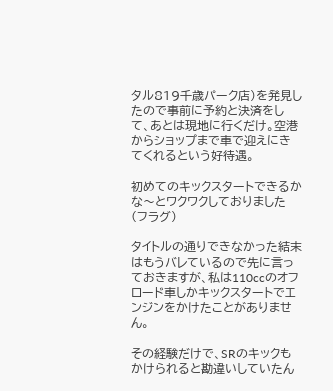タル819千歳パーク店)を発見したので事前に予約と決済をして、あとは現地に行くだけ。空港からショップまで車で迎えにきてくれるという好待遇。

初めてのキックスタートできるかな〜とワクワクしておりました(フラグ)

タイトルの通りできなかった結末はもうバレているので先に言っておきますが、私は110ccのオフロード車しかキックスタートでエンジンをかけたことがありません。

その経験だけで、SRのキックもかけられると勘違いしていたん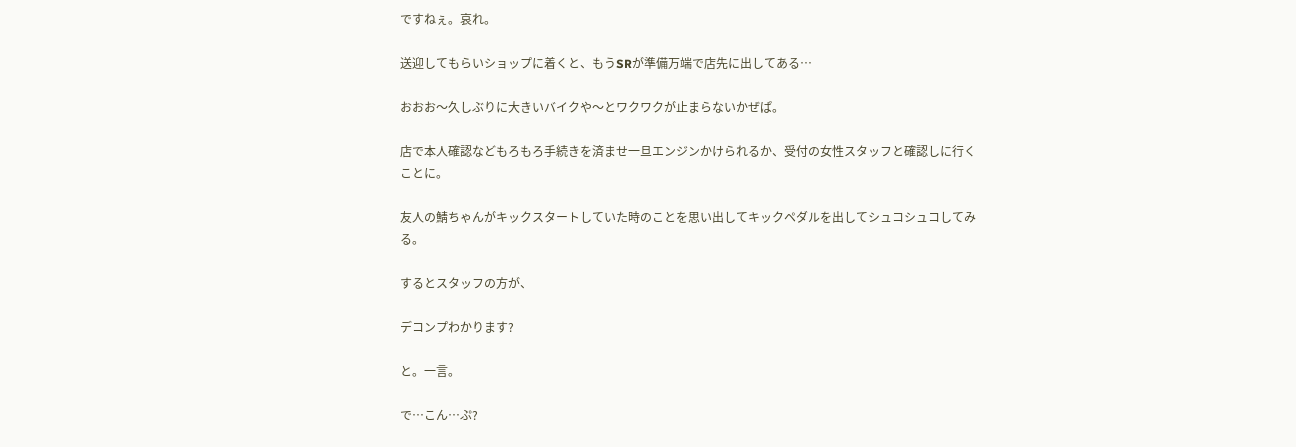ですねぇ。哀れ。

送迎してもらいショップに着くと、もうSRが準備万端で店先に出してある…

おおお〜久しぶりに大きいバイクや〜とワクワクが止まらないかぜぱ。

店で本人確認などもろもろ手続きを済ませ一旦エンジンかけられるか、受付の女性スタッフと確認しに行くことに。

友人の鯖ちゃんがキックスタートしていた時のことを思い出してキックペダルを出してシュコシュコしてみる。

するとスタッフの方が、

デコンプわかります?

と。一言。

で…こん…ぷ?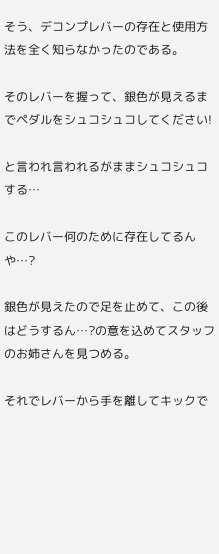そう、デコンプレバーの存在と使用方法を全く知らなかったのである。

そのレバーを握って、銀色が見えるまでペダルをシュコシュコしてください!

と言われ言われるがままシュコシュコする…

このレバー何のために存在してるんや…?

銀色が見えたので足を止めて、この後はどうするん…?の意を込めてスタッフのお姉さんを見つめる。

それでレバーから手を離してキックで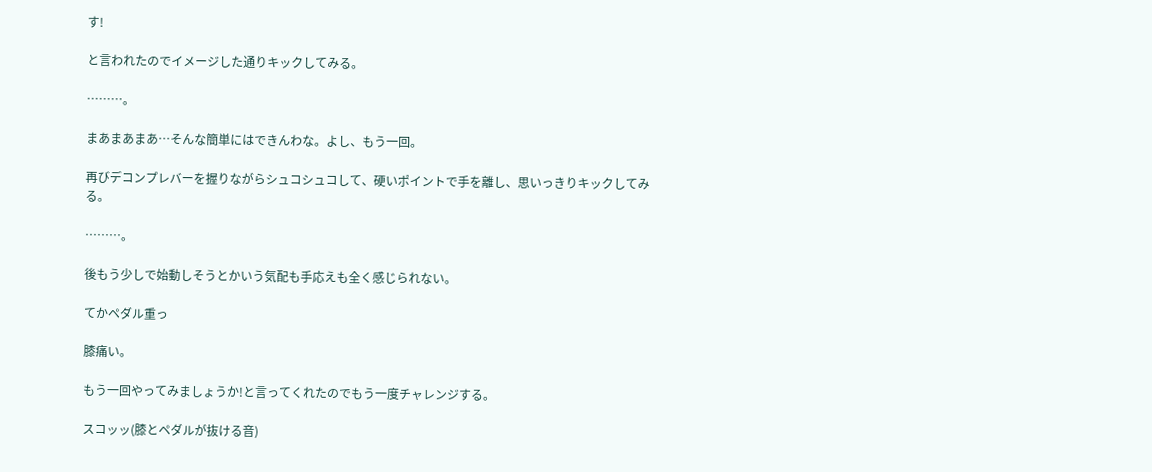す!

と言われたのでイメージした通りキックしてみる。

………。

まあまあまあ…そんな簡単にはできんわな。よし、もう一回。

再びデコンプレバーを握りながらシュコシュコして、硬いポイントで手を離し、思いっきりキックしてみる。

………。

後もう少しで始動しそうとかいう気配も手応えも全く感じられない。

てかペダル重っ

膝痛い。

もう一回やってみましょうか!と言ってくれたのでもう一度チャレンジする。

スコッッ(膝とペダルが抜ける音)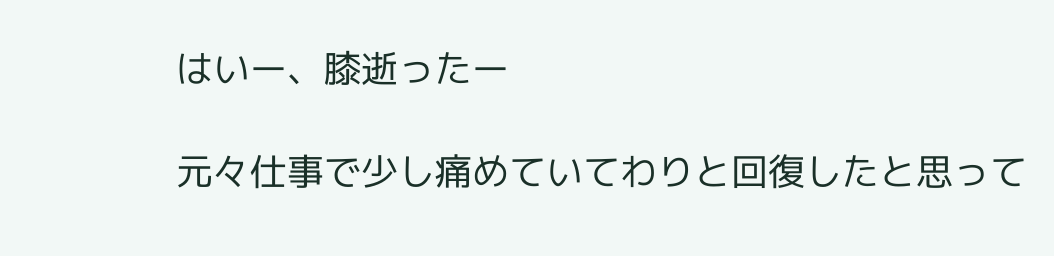はいー、膝逝ったー

元々仕事で少し痛めていてわりと回復したと思って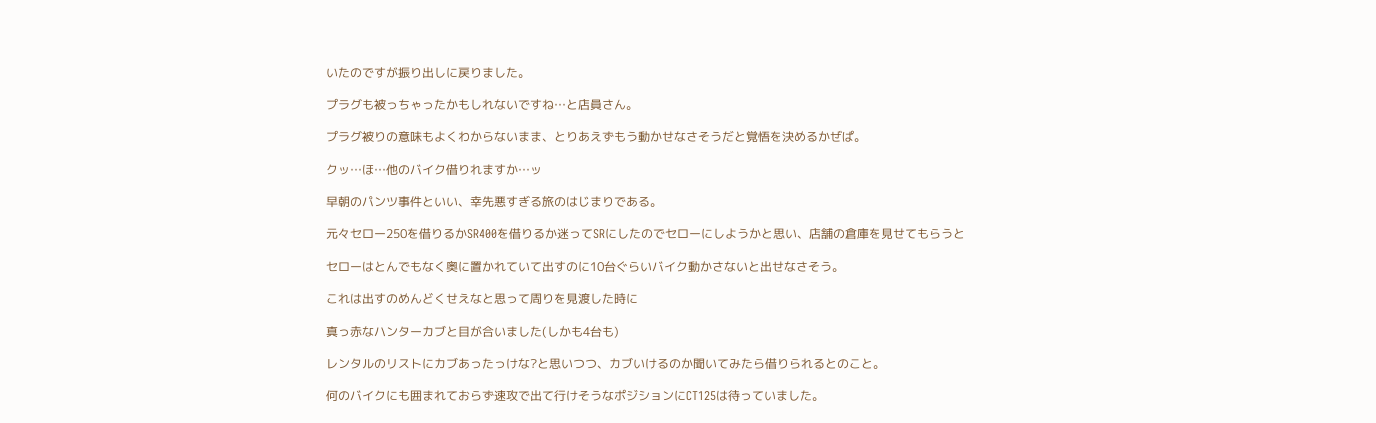いたのですが振り出しに戻りました。

プラグも被っちゃったかもしれないですね…と店員さん。

プラグ被りの意味もよくわからないまま、とりあえずもう動かせなさそうだと覚悟を決めるかぜぱ。

クッ…ほ…他のバイク借りれますか…ッ

早朝のパンツ事件といい、幸先悪すぎる旅のはじまりである。

元々セロー250を借りるかSR400を借りるか迷ってSRにしたのでセローにしようかと思い、店舗の倉庫を見せてもらうと

セローはとんでもなく奥に置かれていて出すのに10台ぐらいバイク動かさないと出せなさそう。

これは出すのめんどくせえなと思って周りを見渡した時に

真っ赤なハンターカブと目が合いました(しかも4台も)

レンタルのリストにカブあったっけな?と思いつつ、カブいけるのか聞いてみたら借りられるとのこと。

何のバイクにも囲まれておらず速攻で出て行けそうなポジションにCT125は待っていました。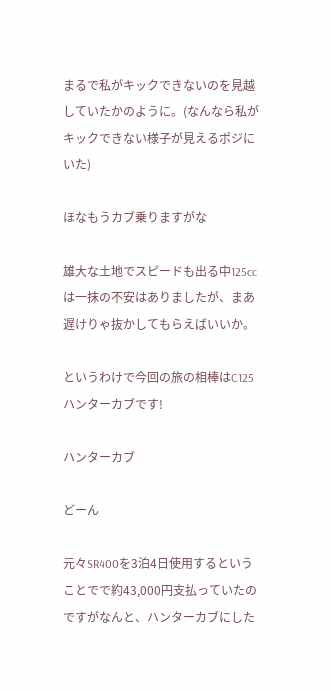まるで私がキックできないのを見越していたかのように。(なんなら私がキックできない様子が見えるポジにいた)

ほなもうカブ乗りますがな

雄大な土地でスピードも出る中125ccは一抹の不安はありましたが、まあ遅けりゃ抜かしてもらえばいいか。

というわけで今回の旅の相棒はC125ハンターカブです!

ハンターカブ

どーん

元々SR400を3泊4日使用するということでで約43,000円支払っていたのですがなんと、ハンターカブにした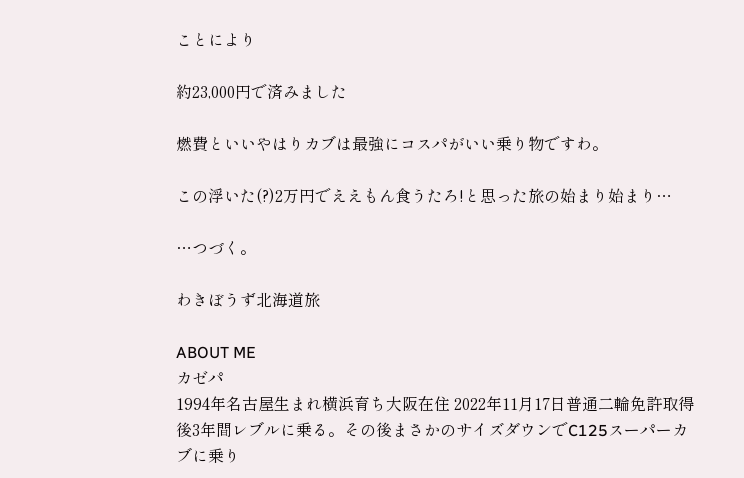ことにより

約23,000円で済みました

燃費といいやはりカブは最強にコスパがいい乗り物ですわ。

この浮いた(?)2万円でええもん食うたろ!と思った旅の始まり始まり…

…つづく。

わきぼうず北海道旅

ABOUT ME
カゼパ
1994年名古屋生まれ横浜育ち大阪在住 2022年11月17日普通二輪免許取得後3年間レブルに乗る。その後まさかのサイズダウンでC125スーパーカブに乗り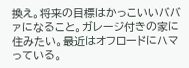換え。将来の目標はかっこいいババァになること。ガレージ付きの家に住みたい。最近はオフロードにハマっている。